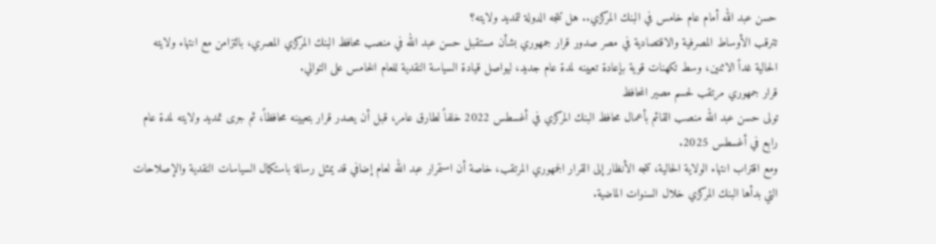حسن عبد الله أمام عام خامس في البنك المركزي.. هل تتجه الدولة لتمديد ولايته؟
تترقب الأوساط المصرفية والاقتصادية في مصر صدور قرار جمهوري بشأن مستقبل حسن عبد الله في منصب محافظ البنك المركزي المصري، بالتزامن مع انتهاء ولايته الحالية غداً الاثنين، وسط تكهنات قوية بإعادة تعيينه لمدة عام جديد، ليواصل قيادة السياسة النقدية للعام الخامس على التوالي.
قرار جمهوري مرتقب لحسم مصير المحافظ
تولى حسن عبد الله منصب القائم بأعمال محافظ البنك المركزي في أغسطس 2022 خلفاً لطارق عامر، قبل أن يصدر قرار بتعيينه محافظاً، ثم جرى تمديد ولايته لمدة عام رابع في أغسطس 2025.
ومع اقتراب انتهاء الولاية الحالية، تتجه الأنظار إلى القرار الجمهوري المرتقب، خاصة أن استمرار عبد الله لعام إضافي قد يمثل رسالة باستكمال السياسات النقدية والإصلاحات التي بدأها البنك المركزي خلال السنوات الماضية.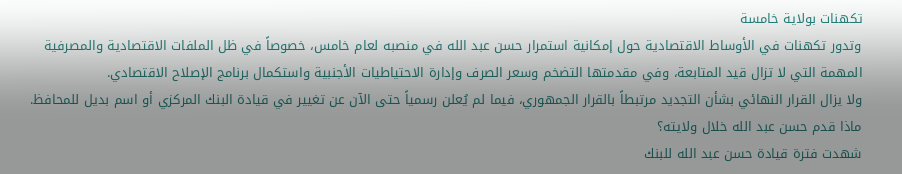تكهنات بولاية خامسة
وتدور تكهنات في الأوساط الاقتصادية حول إمكانية استمرار حسن عبد الله في منصبه لعام خامس، خصوصاً في ظل الملفات الاقتصادية والمصرفية المهمة التي لا تزال قيد المتابعة، وفي مقدمتها التضخم وسعر الصرف وإدارة الاحتياطيات الأجنبية واستكمال برنامج الإصلاح الاقتصادي.
ولا يزال القرار النهائي بشأن التجديد مرتبطاً بالقرار الجمهوري، فيما لم يُعلن رسمياً حتى الآن عن تغيير في قيادة البنك المركزي أو اسم بديل للمحافظ.
ماذا قدم حسن عبد الله خلال ولايته؟
شهدت فترة قيادة حسن عبد الله للبنك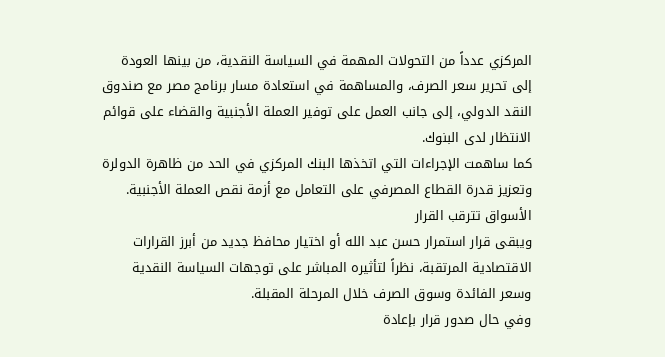المركزي عدداً من التحولات المهمة في السياسة النقدية، من بينها العودة إلى تحرير سعر الصرف، والمساهمة في استعادة مسار برنامج مصر مع صندوق النقد الدولي، إلى جانب العمل على توفير العملة الأجنبية والقضاء على قوائم الانتظار لدى البنوك.
كما ساهمت الإجراءات التي اتخذها البنك المركزي في الحد من ظاهرة الدولرة وتعزيز قدرة القطاع المصرفي على التعامل مع أزمة نقص العملة الأجنبية.
الأسواق تترقب القرار
ويبقى قرار استمرار حسن عبد الله أو اختيار محافظ جديد من أبرز القرارات الاقتصادية المرتقبة، نظراً لتأثيره المباشر على توجهات السياسة النقدية وسعر الفائدة وسوق الصرف خلال المرحلة المقبلة.
وفي حال صدور قرار بإعادة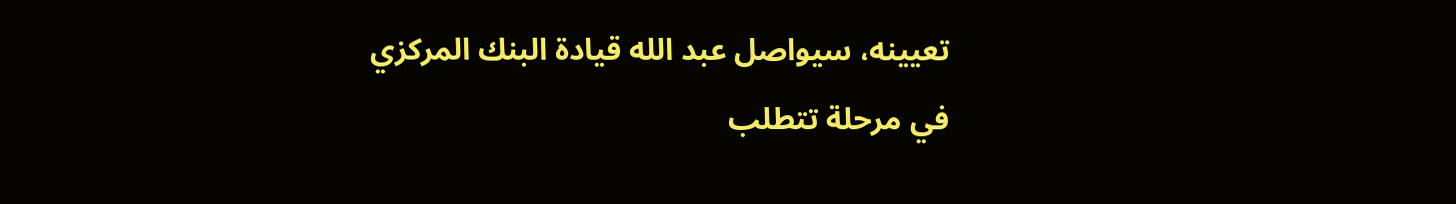تعيينه، سيواصل عبد الله قيادة البنك المركزي في مرحلة تتطلب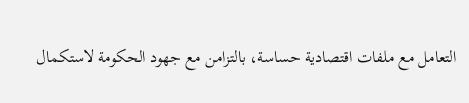التعامل مع ملفات اقتصادية حساسة، بالتزامن مع جهود الحكومة لاستكمال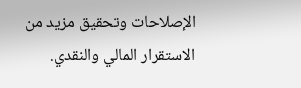الإصلاحات وتحقيق مزيد من الاستقرار المالي والنقدي.